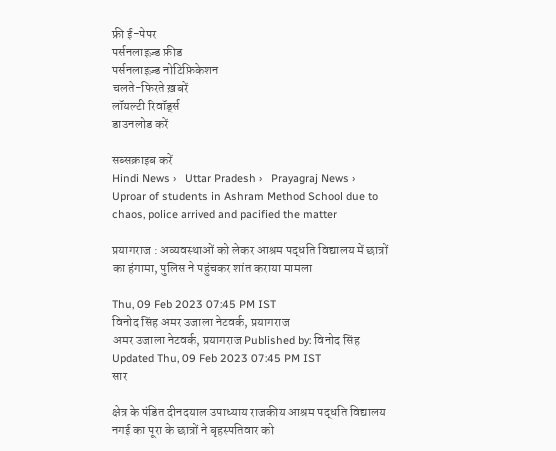फ्री ई-पेपर
पर्सनलाइज़्ड फ़ीड
पर्सनलाइज़्ड नोटिफ़िकेशन
चलते-फिरते ख़बरें
लॉयल्टी रिवॉर्ड्स
डाउनलोड करें

सब्सक्राइब करें
Hindi News ›   Uttar Pradesh ›   Prayagraj News ›   Uproar of students in Ashram Method School due to chaos, police arrived and pacified the matter

प्रयागराज : अव्यवस्थाओं को लेकर आश्रम पद्धति विद्यालय में छात्रों का हंगामा, पुलिस ने पहुंचकर शांत कराया मामला

Thu, 09 Feb 2023 07:45 PM IST
विनोद सिंह अमर उजाला नेटवर्क, प्रयागराज
अमर उजाला नेटवर्क, प्रयागराज Published by: विनोद सिंह Updated Thu, 09 Feb 2023 07:45 PM IST
सार

क्षेत्र के पंडित दीनदयाल उपाध्याय राजकीय आश्रम पद्धति विद्यालय नगई का पूरा के छात्रों ने बृहस्पतिवार को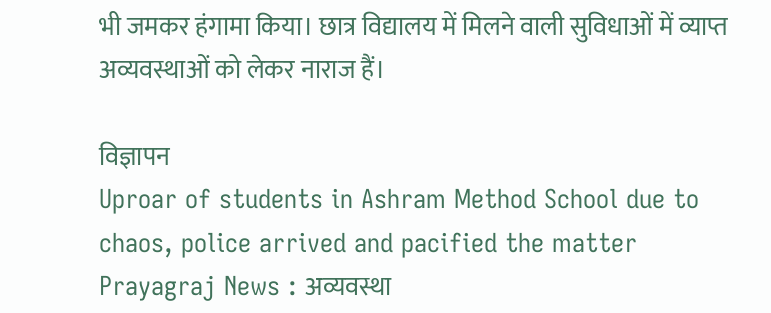भी जमकर हंगामा किया। छात्र विद्यालय में मिलने वाली सुविधाओं में व्याप्त अव्यवस्थाओं को लेकर नाराज हैं।

विज्ञापन
Uproar of students in Ashram Method School due to chaos, police arrived and pacified the matter
Prayagraj News : अव्यवस्था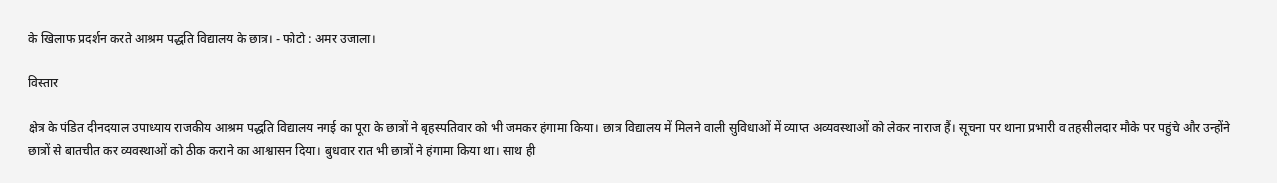के खिलाफ प्रदर्शन करते आश्रम पद्धति विद्यालय के छात्र। - फोटो : अमर उजाला।

विस्तार

क्षेत्र के पंडित दीनदयाल उपाध्याय राजकीय आश्रम पद्धति विद्यालय नगई का पूरा के छात्रों ने बृहस्पतिवार को भी जमकर हंगामा किया। छात्र विद्यालय में मिलने वाली सुविधाओं में व्याप्त अव्यवस्थाओं को लेकर नाराज हैं। सूचना पर थाना प्रभारी व तहसीलदार मौके पर पहुंचे और उन्होंने छात्रों से बातचीत कर व्यवस्थाओं को ठीक कराने का आश्वासन दिया। बुधवार रात भी छात्रों ने हंगामा किया था। साथ ही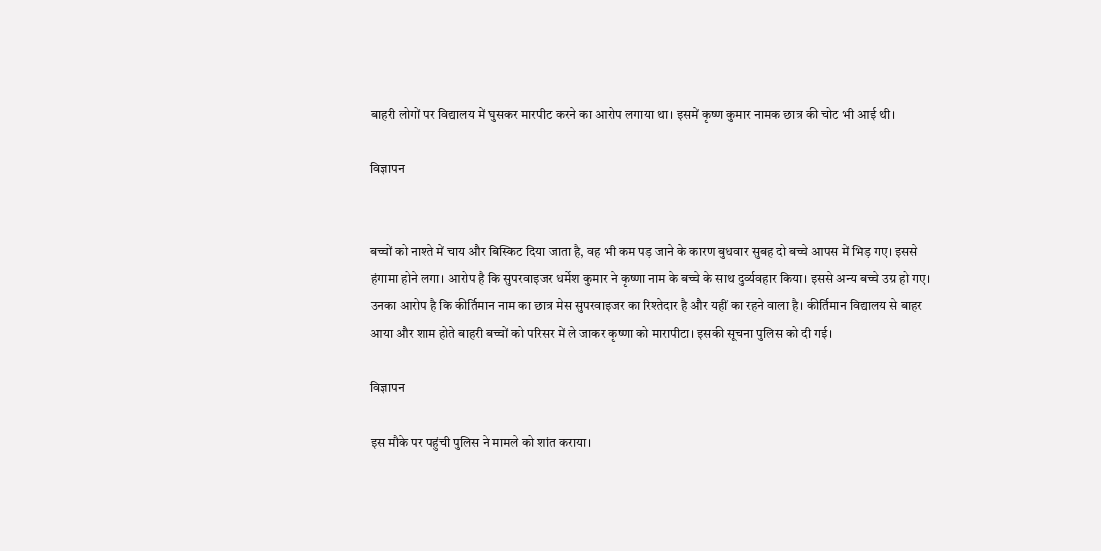बाहरी लोगों पर विद्यालय में घुसकर मारपीट करने का आरोप लगाया था। इसमें कृष्ण कुमार नामक छात्र की चोट भी आई थी।

विज्ञापन


बच्चों को नाश्ते में चाय और बिस्किट दिया जाता है, वह भी कम पड़ जाने के कारण बुधवार सुबह दो बच्चे आपस में भिड़ गए। इससे हंगामा होने लगा। आरोप है कि सुपरवाइजर धर्मेश कुमार ने कृष्णा नाम के बच्चे के साथ दुर्व्यवहार किया। इससे अन्य बच्चे उग्र हो गए। उनका आरोप है कि कीर्तिमान नाम का छात्र मेस सुपरवाइजर का रिश्तेदार है और यहीं का रहने वाला है। कीर्तिमान विद्यालय से बाहर आया और शाम होते बाहरी बच्चों को परिसर में ले जाकर कृष्णा को मारापीटा। इसकी सूचना पुलिस को दी गई।

विज्ञापन

इस मौके पर पहुंची पुलिस ने मामले को शांत कराया।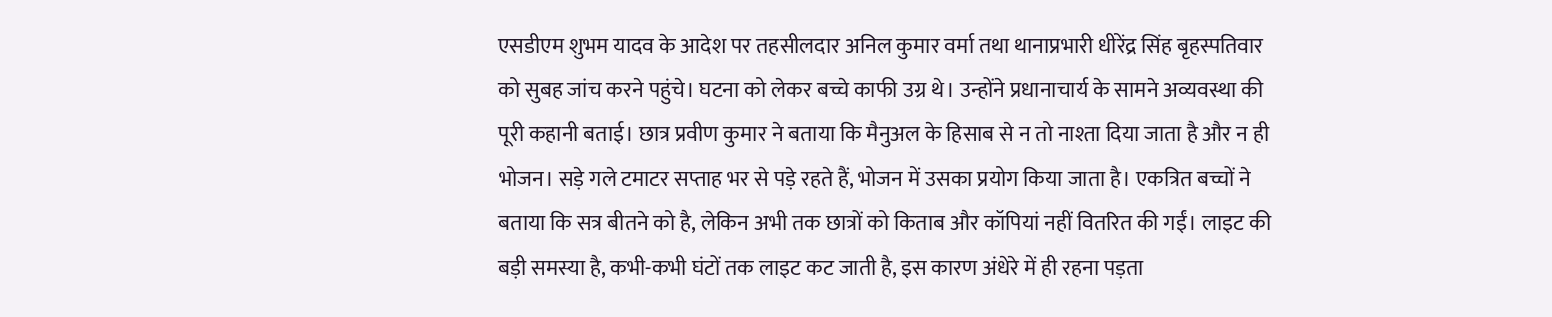एसडीएम शुभम यादव के आदेश पर तहसीलदार अनिल कुमार वर्मा तथा थानाप्रभारी धीरेंद्र सिंह बृहस्पतिवार को सुबह जांच करने पहुंचे। घटना को लेकर बच्चे काफी उग्र थे। उन्होंने प्रधानाचार्य के सामने अव्यवस्था की पूरी कहानी बताई। छात्र प्रवीण कुमार ने बताया कि मैनुअल के हिसाब से न तो नाश्ता दिया जाता है और न ही भोजन। सड़े गले टमाटर सप्ताह भर से पड़े रहते हैं, भोजन में उसका प्रयोग किया जाता है। एकत्रित बच्चों ने बताया कि सत्र बीतने को है, लेकिन अभी तक छात्रों को किताब और कॉपियां नहीं वितरित की गईं। लाइट की बड़ी समस्या है, कभी-कभी घंटों तक लाइट कट जाती है, इस कारण अंधेरे में ही रहना पड़ता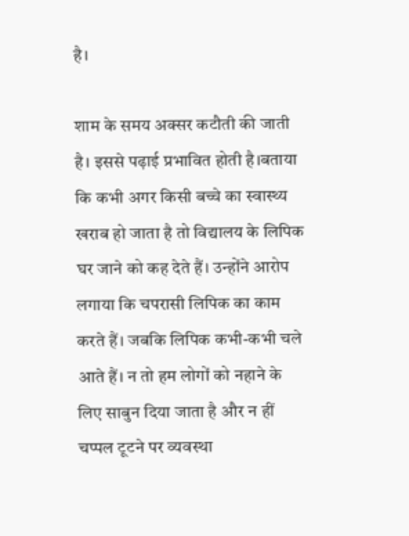है।

शाम के समय अक्सर कटौती की जाती है। इससे पढ़ाई प्रभावित होती है।बताया कि कभी अगर किसी बच्चे का स्वास्थ्य खराब हो जाता है तो विद्यालय के लिपिक घर जाने को कह देते हैं। उन्होंने आरोप लगाया कि चपरासी लिपिक का काम करते हैं। जबकि लिपिक कभी-कभी चले आते हैं। न तो हम लोगों को नहाने के लिए साबुन दिया जाता है और न हीं चप्पल टूटने पर व्यवस्था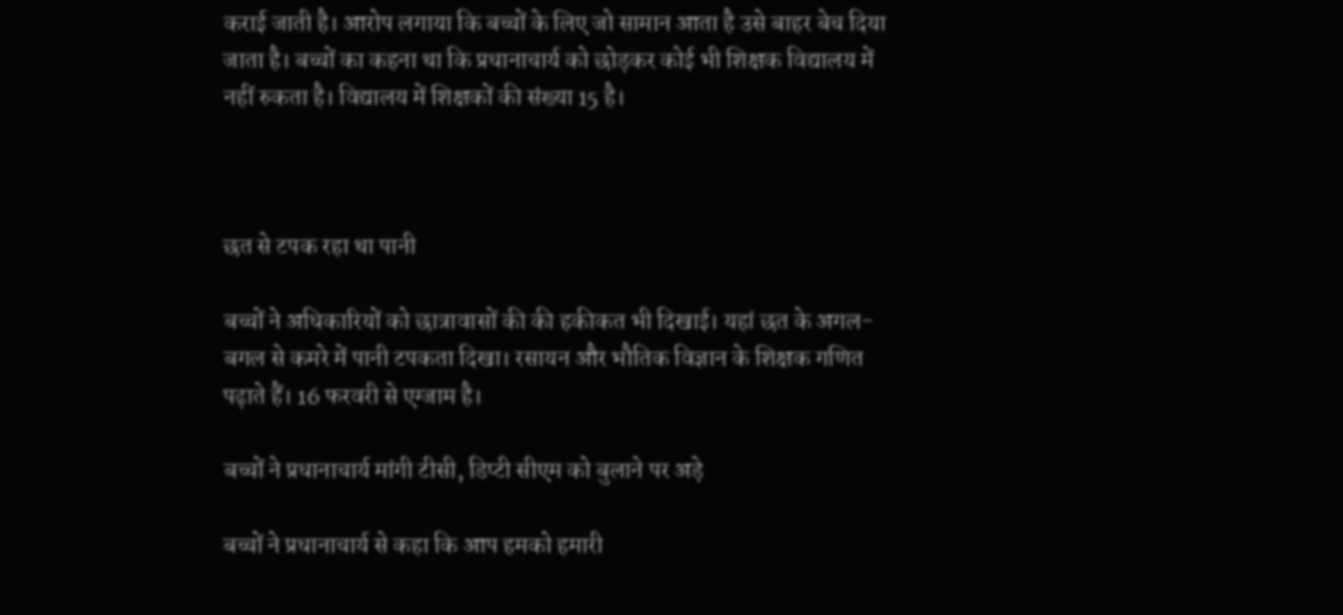कराई जाती है। आरोप लगाया कि बच्चों के लिए जो सामान आता है उसे बाहर बेच दिया जाता है। बच्चों का कहना था कि प्रधानाचार्य को छोड़कर कोई भी शिक्षक विद्यालय में नहीं रुकता है। विद्यालय में शिक्षकों की संख्या 15 है।



छत से टपक रहा था पानी

बच्चों ने अधिकारियों को छात्रावासों की की हकीकत भी दिखाई। यहां छत के अगल-बगल से कमरे में पानी टपकता दिखा। रसायन और भौतिक विज्ञान के शिक्षक गणित पढ़ाते हैं। 16 फरवरी से एग्जाम है।

बच्चों ने प्रधानाचार्य मांगी टीसी, डिप्टी सीएम को बुलाने पर अड़े

बच्चों ने प्रधानाचार्य से कहा कि आप हमको हमारी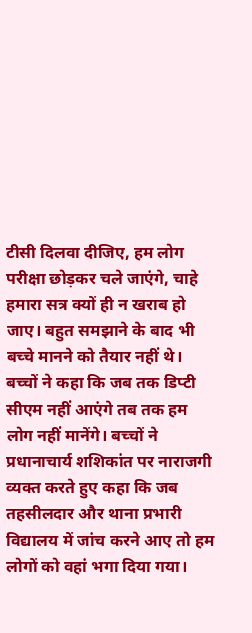टीसी दिलवा दीजिए, हम लोग परीक्षा छोड़कर चले जाएंगे, चाहे हमारा सत्र क्यों ही न खराब हो जाए। बहुत समझाने के बाद भी बच्चे मानने को तैयार नहीं थे। बच्चों ने कहा कि जब तक डिप्टी सीएम नहीं आएंगे तब तक हम लोग नहीं मानेंगे। बच्चों ने प्रधानाचार्य शशिकांत पर नाराजगी व्यक्त करते हुए कहा कि जब तहसीलदार और थाना प्रभारी विद्यालय में जांच करने आए तो हम लोगों को वहां भगा दिया गया।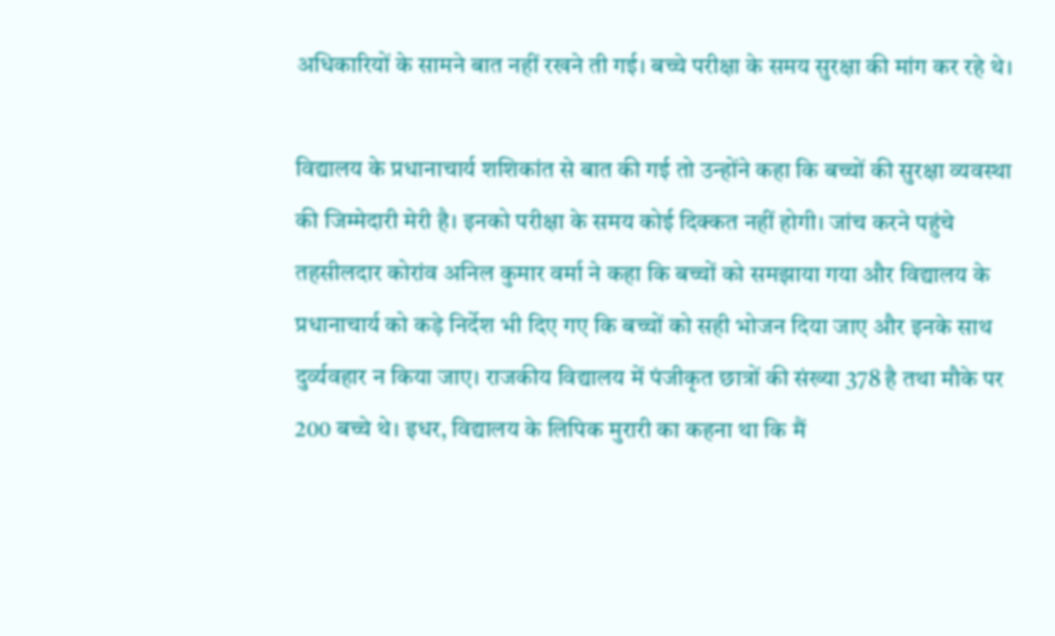अधिकारियों के सामने बात नहीं रखने ती गई। बच्चे परीक्षा के समय सुरक्षा की मांग कर रहे थे।

विद्यालय के प्रधानाचार्य शशिकांत से बात की गई तो उन्होंने कहा कि बच्चों की सुरक्षा व्यवस्था की जिम्मेदारी मेरी है। इनको परीक्षा के समय कोई दिक्कत नहीं होगी। जांच करने पहुंचे तहसीलदार कोरांव अनिल कुमार वर्मा ने कहा कि बच्चों को समझाया गया और विद्यालय के प्रधानाचार्य को कड़े निर्देश भी दिए गए कि बच्चों को सही भोजन दिया जाए और इनके साथ दुर्व्यवहार न किया जाए। राजकीय विद्यालय में पंजीकृत छात्रों की संख्या 378 है तथा मौके पर 200 बच्चे थे। इधर, विद्यालय के लिपिक मुरारी का कहना था कि मैं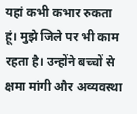यहां कभी कभार रुकता हूं। मुझे जिले पर भी काम रहता है। उन्होंने बच्चों से क्षमा मांगी और अव्यवस्था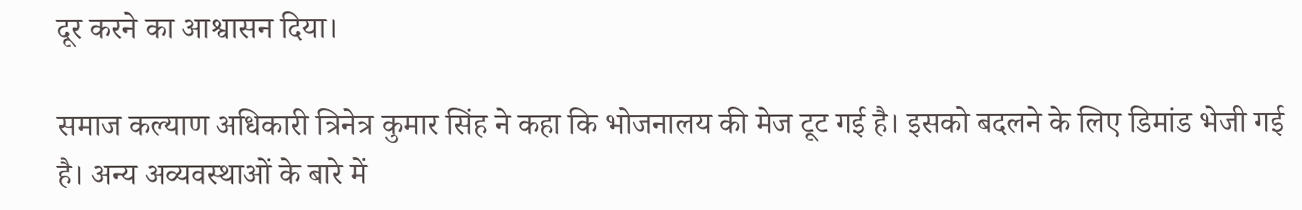दूर करने का आश्वासन दिया।

समाज कल्याण अधिकारी त्रिनेत्र कुमार सिंह ने कहा कि भोजनालय की मेज टूट गई है। इसको बदलने के लिए डिमांड भेजी गई है। अन्य अव्यवस्थाओं के बारे में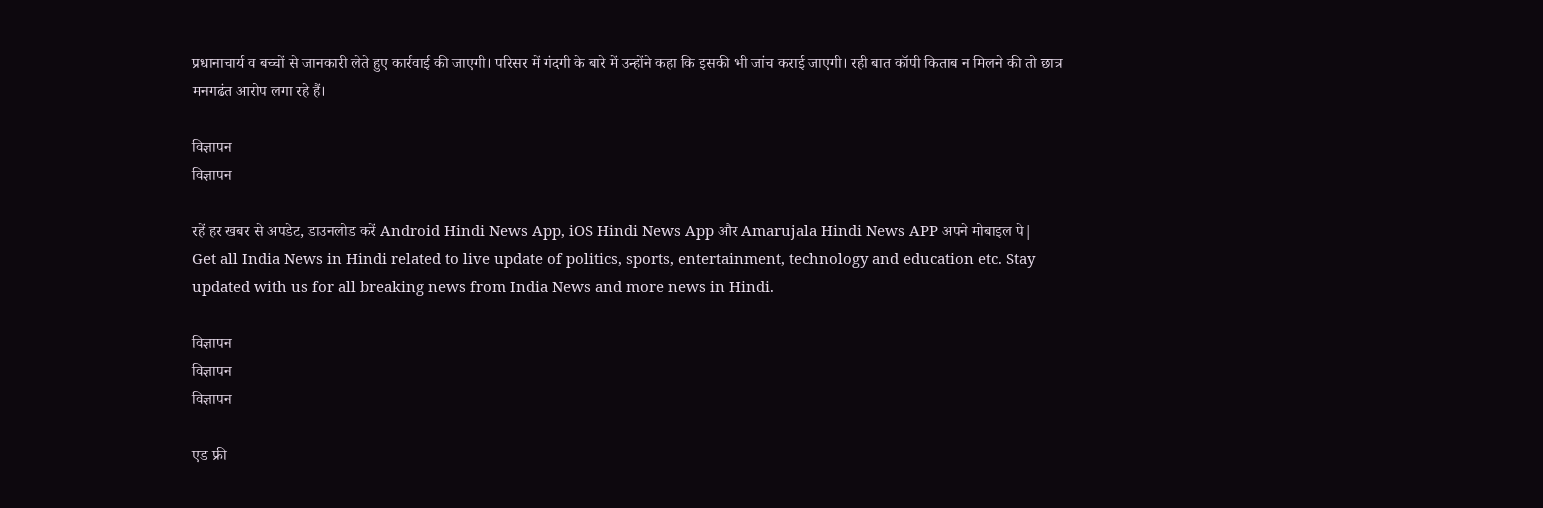प्रधानाचार्य व बच्चों से जानकारी लेते हुए कार्रवाई की जाएगी। परिसर में गंदगी के बारे में उन्होंने कहा कि इसकी भी जांच कराई जाएगी। रही बात कॉपी किताब न मिलने की तो छात्र मनगढंत आरोप लगा रहे हैं।

विज्ञापन
विज्ञापन

रहें हर खबर से अपडेट, डाउनलोड करें Android Hindi News App, iOS Hindi News App और Amarujala Hindi News APP अपने मोबाइल पे|
Get all India News in Hindi related to live update of politics, sports, entertainment, technology and education etc. Stay updated with us for all breaking news from India News and more news in Hindi.

विज्ञापन
विज्ञापन
विज्ञापन

एड फ्री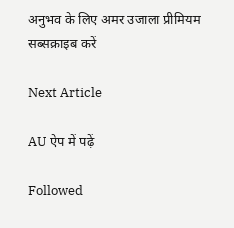अनुभव के लिए अमर उजाला प्रीमियम सब्सक्राइब करें

Next Article

AU ऐप में पढ़ें

Followed